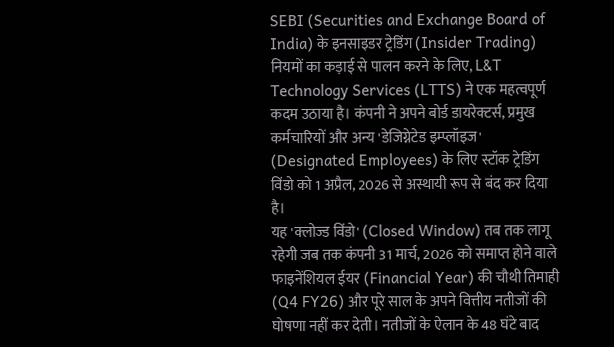SEBI (Securities and Exchange Board of India) के इनसाइडर ट्रेडिंग (Insider Trading) नियमों का कड़ाई से पालन करने के लिए, L&T Technology Services (LTTS) ने एक महत्वपूर्ण कदम उठाया है। कंपनी ने अपने बोर्ड डायरेक्टर्स, प्रमुख कर्मचारियों और अन्य 'डेजिग्नेटेड इम्प्लॉइज' (Designated Employees) के लिए स्टॉक ट्रेडिंग विंडो को 1 अप्रैल, 2026 से अस्थायी रूप से बंद कर दिया है।
यह 'क्लोज्ड विंडो' (Closed Window) तब तक लागू रहेगी जब तक कंपनी 31 मार्च, 2026 को समाप्त होने वाले फाइनेंशियल ईयर (Financial Year) की चौथी तिमाही (Q4 FY26) और पूरे साल के अपने वित्तीय नतीजों की घोषणा नहीं कर देती। नतीजों के ऐलान के 48 घंटे बाद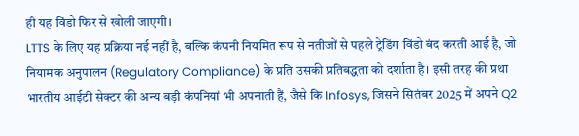ही यह विंडो फिर से खोली जाएगी।
LTTS के लिए यह प्रक्रिया नई नहीं है, बल्कि कंपनी नियमित रूप से नतीजों से पहले ट्रेडिंग विंडो बंद करती आई है, जो नियामक अनुपालन (Regulatory Compliance) के प्रति उसकी प्रतिबद्धता को दर्शाता है। इसी तरह की प्रथा भारतीय आईटी सेक्टर की अन्य बड़ी कंपनियां भी अपनाती हैं, जैसे कि Infosys, जिसने सितंबर 2025 में अपने Q2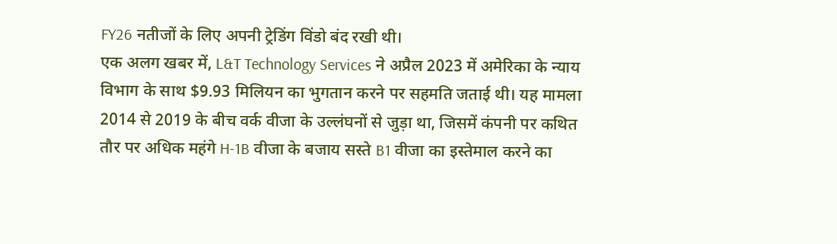FY26 नतीजों के लिए अपनी ट्रेडिंग विंडो बंद रखी थी।
एक अलग खबर में, L&T Technology Services ने अप्रैल 2023 में अमेरिका के न्याय विभाग के साथ $9.93 मिलियन का भुगतान करने पर सहमति जताई थी। यह मामला 2014 से 2019 के बीच वर्क वीजा के उल्लंघनों से जुड़ा था, जिसमें कंपनी पर कथित तौर पर अधिक महंगे H-1B वीजा के बजाय सस्ते B1 वीजा का इस्तेमाल करने का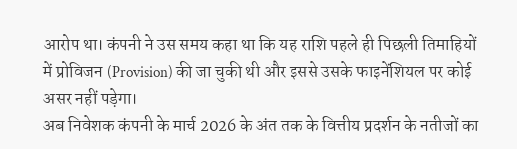आरोप था। कंपनी ने उस समय कहा था कि यह राशि पहले ही पिछली तिमाहियों में प्रोविजन (Provision) की जा चुकी थी और इससे उसके फाइनेंशियल पर कोई असर नहीं पड़ेगा।
अब निवेशक कंपनी के मार्च 2026 के अंत तक के वित्तीय प्रदर्शन के नतीजों का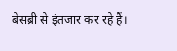बेसब्री से इंतजार कर रहे हैं।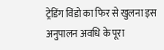ट्रेडिंग विंडो का फिर से खुलना इस अनुपालन अवधि के पूरा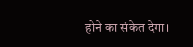होने का संकेत देगा।